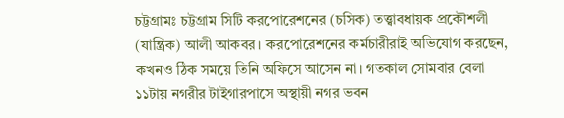চট্টগ্রামঃ চট্টগ্রাম সিটি করপোরেশনের (চসিক) তত্ত্বাবধায়ক প্রকৌশলী (যান্ত্রিক) আলী আকবর। করপোরেশনের কর্মচারীরাই অভিযোগ করছেন, কখনও ঠিক সময়ে তিনি অফিসে আসেন না। গতকাল সোমবার বেলা ১১টায় নগরীর টাইগারপাসে অস্থায়ী নগর ভবন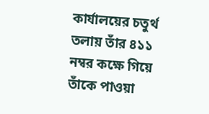কার্যালয়ের চতুর্থ তলায় তাঁর ৪১১ নম্বর কক্ষে গিয়ে তাঁকে পাওয়া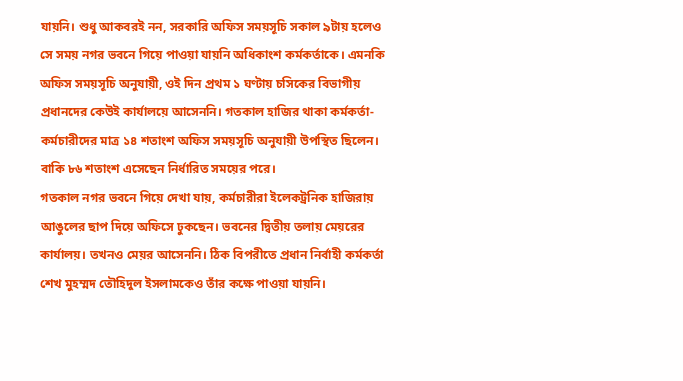যায়নি। শুধু আকবরই নন, সরকারি অফিস সময়সূচি সকাল ৯টায় হলেও সে সময় নগর ভবনে গিয়ে পাওয়া যায়নি অধিকাংশ কর্মকর্তাকে। এমনকি অফিস সময়সূচি অনুযায়ী, ওই দিন প্রথম ১ ঘণ্টায় চসিকের বিভাগীয় প্রধানদের কেউই কার্যালয়ে আসেননি। গতকাল হাজির থাকা কর্মকর্তা-কর্মচারীদের মাত্র ১৪ শতাংশ অফিস সময়সূচি অনুযায়ী উপস্থিত ছিলেন। বাকি ৮৬ শতাংশ এসেছেন নির্ধারিত সময়ের পরে।
গতকাল নগর ভবনে গিয়ে দেখা যায়, কর্মচারীরা ইলেকট্রনিক হাজিরায় আঙুলের ছাপ দিয়ে অফিসে ঢুকছেন। ভবনের দ্বিতীয় তলায় মেয়রের কার্যালয়। তখনও মেয়র আসেননি। ঠিক বিপরীতে প্রধান নির্বাহী কর্মকর্তা শেখ মুহম্মদ তৌহিদুল ইসলামকেও তাঁর কক্ষে পাওয়া যায়নি।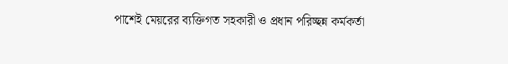পাশেই মেয়রের ব্যক্তিগত সহকারী ও প্রধান পরিচ্ছন্ন কর্মকর্তা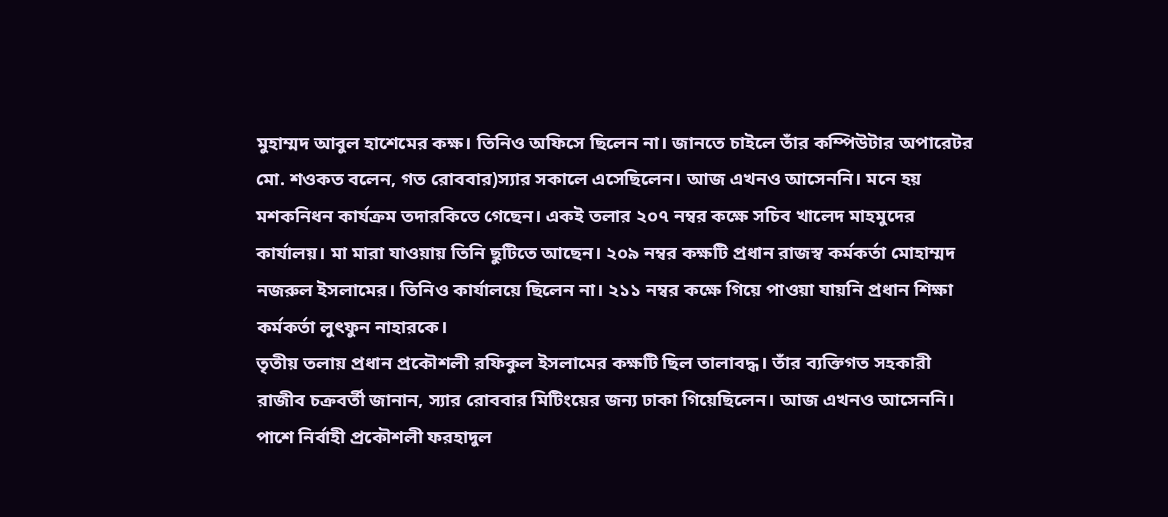মুহাম্মদ আবুল হাশেমের কক্ষ। তিনিও অফিসে ছিলেন না। জানতে চাইলে তাঁর কম্পিউটার অপারেটর মো. শওকত বলেন, গত রোববার)স্যার সকালে এসেছিলেন। আজ এখনও আসেননি। মনে হয় মশকনিধন কার্যক্রম তদারকিতে গেছেন। একই তলার ২০৭ নম্বর কক্ষে সচিব খালেদ মাহমুদের কার্যালয়। মা মারা যাওয়ায় তিনি ছুটিতে আছেন। ২০৯ নম্বর কক্ষটি প্রধান রাজস্ব কর্মকর্তা মোহাম্মদ নজরুল ইসলামের। তিনিও কার্যালয়ে ছিলেন না। ২১১ নম্বর কক্ষে গিয়ে পাওয়া যায়নি প্রধান শিক্ষা কর্মকর্তা লুৎফুন নাহারকে।
তৃতীয় তলায় প্রধান প্রকৌশলী রফিকুল ইসলামের কক্ষটি ছিল তালাবদ্ধ। তাঁর ব্যক্তিগত সহকারী রাজীব চক্রবর্তী জানান, স্যার রোববার মিটিংয়ের জন্য ঢাকা গিয়েছিলেন। আজ এখনও আসেননি। পাশে নির্বাহী প্রকৌশলী ফরহাদুল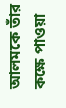আলমকে তাঁর কক্ষে পাওয়া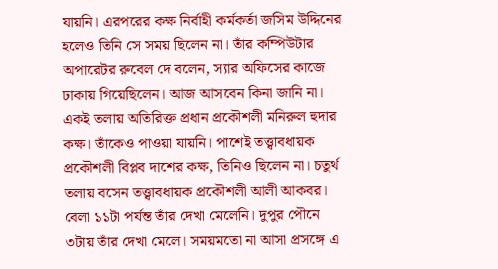যায়নি। এরপরের কক্ষ নির্বাহী কর্মকর্তা জসিম উদ্দিনের হলেও তিনি সে সময় ছিলেন না। তাঁর কম্পিউটার অপারেটর রুবেল দে বলেন, স্যার অফিসের কাজে ঢাকায় গিয়েছিলেন। আজ আসবেন কিনা জানি না।
একই তলায় অতিরিক্ত প্রধান প্রকৌশলী মনিরুল হুদার কক্ষ। তাঁকেও পাওয়া যায়নি। পাশেই তত্ত্বাবধায়ক প্রকৌশলী বিপ্লব দাশের কক্ষ, তিনিও ছিলেন না। চতুর্থ তলায় বসেন তত্ত্বাবধায়ক প্রকৌশলী আলী আকবর। বেলা ১১টা পর্যন্ত তাঁর দেখা মেলেনি। দুপুর পৌনে ৩টায় তাঁর দেখা মেলে। সময়মতো না আসা প্রসঙ্গে এ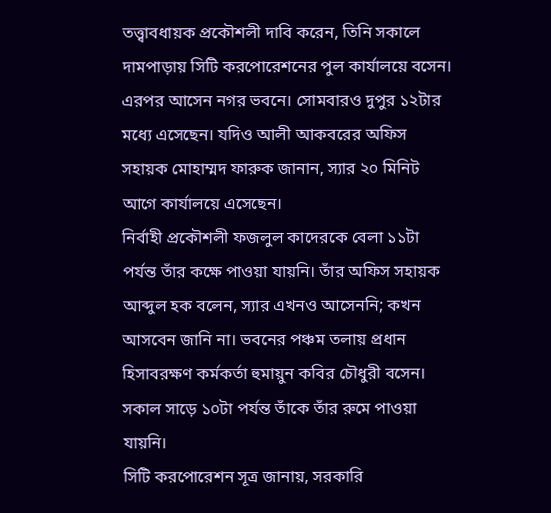তত্ত্বাবধায়ক প্রকৌশলী দাবি করেন, তিনি সকালে দামপাড়ায় সিটি করপোরেশনের পুল কার্যালয়ে বসেন। এরপর আসেন নগর ভবনে। সোমবারও দুপুর ১২টার মধ্যে এসেছেন। যদিও আলী আকবরের অফিস সহায়ক মোহাম্মদ ফারুক জানান, স্যার ২০ মিনিট আগে কার্যালয়ে এসেছেন।
নির্বাহী প্রকৌশলী ফজলুল কাদেরকে বেলা ১১টা পর্যন্ত তাঁর কক্ষে পাওয়া যায়নি। তাঁর অফিস সহায়ক আব্দুল হক বলেন, স্যার এখনও আসেননি; কখন আসবেন জানি না। ভবনের পঞ্চম তলায় প্রধান হিসাবরক্ষণ কর্মকর্তা হুমায়ুন কবির চৌধুরী বসেন। সকাল সাড়ে ১০টা পর্যন্ত তাঁকে তাঁর রুমে পাওয়া যায়নি।
সিটি করপোরেশন সূত্র জানায়, সরকারি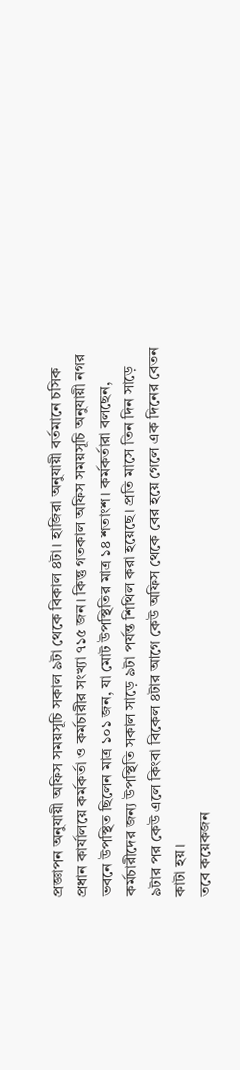প্রজ্ঞাপন অনুযায়ী অফিস সময়সূচি সকাল ৯টা থেকে বিকাল ৪টা। হাজিরা অনুযায়ী বর্তমানে চসিক প্রধান কার্যালয়ে কর্মকর্তা ও কর্মচারীর সংখ্যা ৭১৫ জন। কিন্তু গতকাল অফিস সময়সূচি অনুযায়ী নগর ভবনে উপস্থিত ছিলেন মাত্র ১০১ জন, যা মোট উপস্থিতির মাত্র ১৪ শতাংশ। কর্মকর্তারা বলছেন, কর্মচারীদের জন্য উপস্থিতি সকাল সাড়ে ৯টা পর্যন্ত শিথিল করা হয়েছে। প্রতি মাসে তিন দিন সাড়ে ৯টার পর কেউ এলে কিংবা বিকেল ৪টার আগে কেউ অফিস থেকে বের হয়ে গেলে এক দিনের বেতন কাটা হয়।
তবে কয়েকজন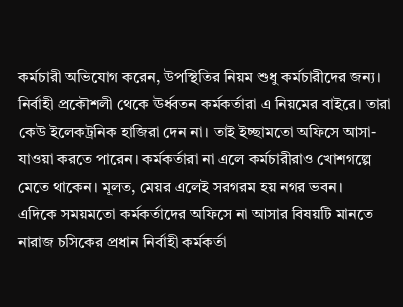কর্মচারী অভিযোগ করেন, উপস্থিতির নিয়ম শুধু কর্মচারীদের জন্য। নির্বাহী প্রকৌশলী থেকে ঊর্ধ্বতন কর্মকর্তারা এ নিয়মের বাইরে। তারা কেউ ইলেকট্রনিক হাজিরা দেন না। তাই ইচ্ছামতো অফিসে আসা-যাওয়া করতে পারেন। কর্মকর্তারা না এলে কর্মচারীরাও খোশগল্পে মেতে থাকেন। মূলত, মেয়র এলেই সরগরম হয় নগর ভবন।
এদিকে সময়মতো কর্মকর্তাদের অফিসে না আসার বিষয়টি মানতে নারাজ চসিকের প্রধান নির্বাহী কর্মকর্তা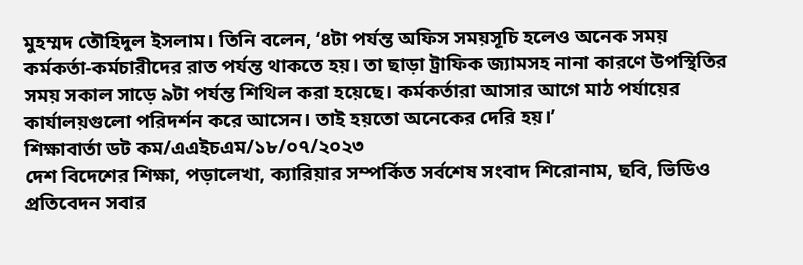মুহম্মদ তৌহিদুল ইসলাম। তিনি বলেন, ‘৪টা পর্যন্ত অফিস সময়সূচি হলেও অনেক সময় কর্মকর্তা-কর্মচারীদের রাত পর্যন্ত থাকতে হয়। তা ছাড়া ট্রাফিক জ্যামসহ নানা কারণে উপস্থিতির সময় সকাল সাড়ে ৯টা পর্যন্ত শিথিল করা হয়েছে। কর্মকর্তারা আসার আগে মাঠ পর্যায়ের কার্যালয়গুলো পরিদর্শন করে আসেন। তাই হয়তো অনেকের দেরি হয়।’
শিক্ষাবার্তা ডট কম/এএইচএম/১৮/০৭/২০২৩
দেশ বিদেশের শিক্ষা, পড়ালেখা, ক্যারিয়ার সম্পর্কিত সর্বশেষ সংবাদ শিরোনাম, ছবি, ভিডিও প্রতিবেদন সবার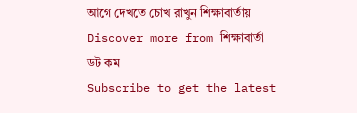আগে দেখতে চোখ রাখুন শিক্ষাবার্তায়
Discover more from শিক্ষাবার্তা ডট কম
Subscribe to get the latest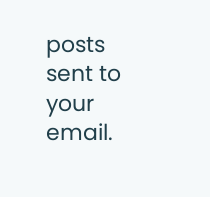posts sent to your email.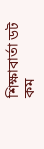শিক্ষাবার্তা ডট কম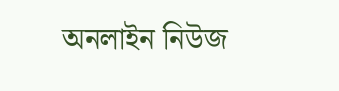অনলাইন নিউজ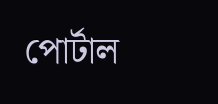পোর্টাল